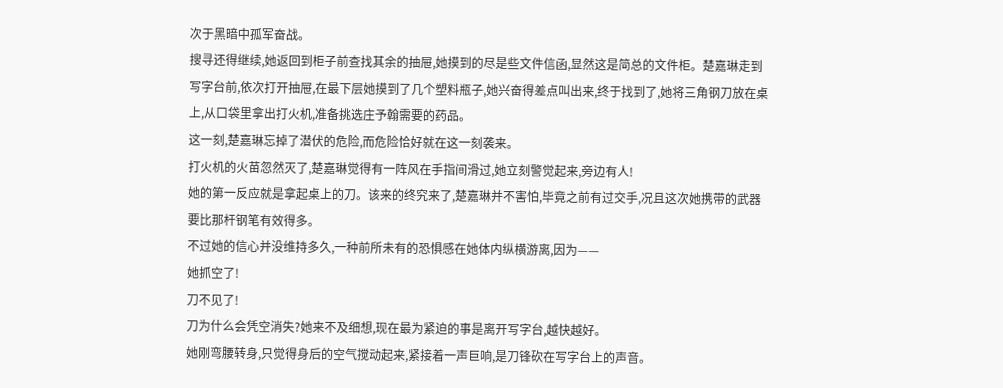次于黑暗中孤军奋战。
搜寻还得继续,她返回到柜子前查找其余的抽屉,她摸到的尽是些文件信函,显然这是简总的文件柜。楚嘉琳走到写字台前,依次打开抽屉,在最下层她摸到了几个塑料瓶子,她兴奋得差点叫出来,终于找到了,她将三角钢刀放在桌上,从口袋里拿出打火机,准备挑选庄予翰需要的药品。
这一刻,楚嘉琳忘掉了潜伏的危险,而危险恰好就在这一刻袭来。
打火机的火苗忽然灭了,楚嘉琳觉得有一阵风在手指间滑过,她立刻警觉起来,旁边有人!
她的第一反应就是拿起桌上的刀。该来的终究来了,楚嘉琳并不害怕,毕竟之前有过交手,况且这次她携带的武器要比那杆钢笔有效得多。
不过她的信心并没维持多久,一种前所未有的恐惧感在她体内纵横游离,因为——
她抓空了!
刀不见了!
刀为什么会凭空消失?她来不及细想,现在最为紧迫的事是离开写字台,越快越好。
她刚弯腰转身,只觉得身后的空气搅动起来,紧接着一声巨响,是刀锋砍在写字台上的声音。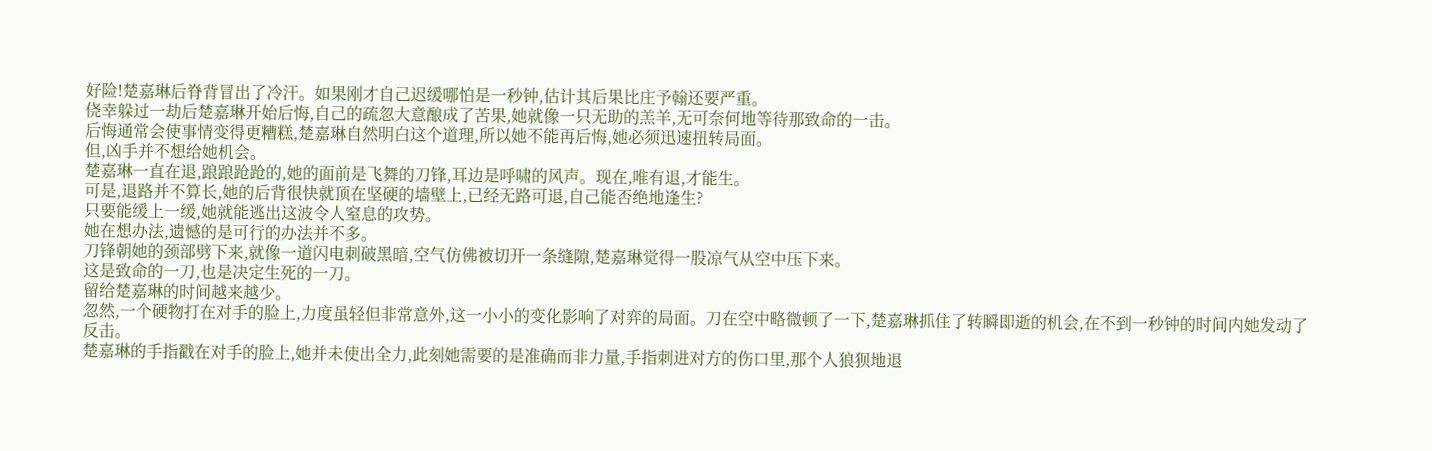好险!楚嘉琳后脊背冒出了冷汗。如果刚才自己迟缓哪怕是一秒钟,估计其后果比庄予翰还要严重。
侥幸躲过一劫后楚嘉琳开始后悔,自己的疏忽大意酿成了苦果,她就像一只无助的羔羊,无可奈何地等待那致命的一击。
后悔通常会使事情变得更糟糕,楚嘉琳自然明白这个道理,所以她不能再后悔,她必须迅速扭转局面。
但,凶手并不想给她机会。
楚嘉琳一直在退,踉踉跄跄的,她的面前是飞舞的刀锋,耳边是呼啸的风声。现在,唯有退,才能生。
可是,退路并不算长,她的后背很快就顶在坚硬的墙壁上,已经无路可退,自己能否绝地逢生?
只要能缓上一缓,她就能逃出这波令人窒息的攻势。
她在想办法,遗憾的是可行的办法并不多。
刀锋朝她的颈部劈下来,就像一道闪电刺破黑暗,空气仿佛被切开一条缝隙,楚嘉琳觉得一股凉气从空中压下来。
这是致命的一刀,也是决定生死的一刀。
留给楚嘉琳的时间越来越少。
忽然,一个硬物打在对手的脸上,力度虽轻但非常意外,这一小小的变化影响了对弈的局面。刀在空中略微顿了一下,楚嘉琳抓住了转瞬即逝的机会,在不到一秒钟的时间内她发动了反击。
楚嘉琳的手指戳在对手的脸上,她并未使出全力,此刻她需要的是准确而非力量,手指刺进对方的伤口里,那个人狼狈地退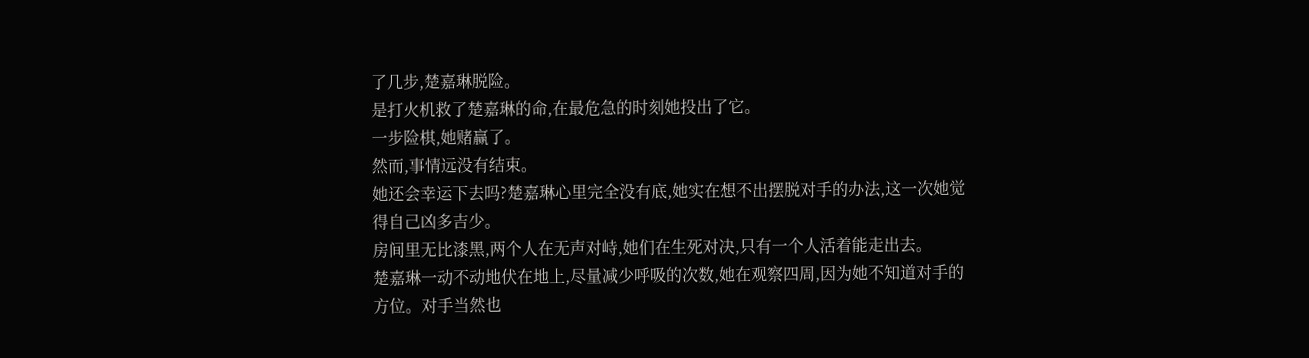了几步,楚嘉琳脱险。
是打火机救了楚嘉琳的命,在最危急的时刻她投出了它。
一步险棋,她赌赢了。
然而,事情远没有结束。
她还会幸运下去吗?楚嘉琳心里完全没有底,她实在想不出摆脱对手的办法,这一次她觉得自己凶多吉少。
房间里无比漆黑,两个人在无声对峙,她们在生死对决,只有一个人活着能走出去。
楚嘉琳一动不动地伏在地上,尽量减少呼吸的次数,她在观察四周,因为她不知道对手的方位。对手当然也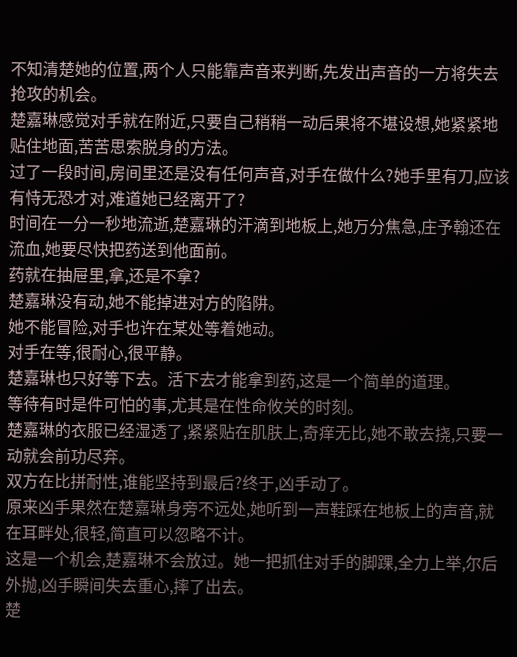不知清楚她的位置,两个人只能靠声音来判断,先发出声音的一方将失去抢攻的机会。
楚嘉琳感觉对手就在附近,只要自己稍稍一动后果将不堪设想,她紧紧地贴住地面,苦苦思索脱身的方法。
过了一段时间,房间里还是没有任何声音,对手在做什么?她手里有刀,应该有恃无恐才对,难道她已经离开了?
时间在一分一秒地流逝,楚嘉琳的汗滴到地板上,她万分焦急,庄予翰还在流血,她要尽快把药送到他面前。
药就在抽屉里,拿,还是不拿?
楚嘉琳没有动,她不能掉进对方的陷阱。
她不能冒险,对手也许在某处等着她动。
对手在等,很耐心,很平静。
楚嘉琳也只好等下去。活下去才能拿到药,这是一个简单的道理。
等待有时是件可怕的事,尤其是在性命攸关的时刻。
楚嘉琳的衣服已经湿透了,紧紧贴在肌肤上,奇痒无比,她不敢去挠,只要一动就会前功尽弃。
双方在比拼耐性,谁能坚持到最后?终于,凶手动了。
原来凶手果然在楚嘉琳身旁不远处,她听到一声鞋踩在地板上的声音,就在耳畔处,很轻,简直可以忽略不计。
这是一个机会,楚嘉琳不会放过。她一把抓住对手的脚踝,全力上举,尔后外抛,凶手瞬间失去重心,摔了出去。
楚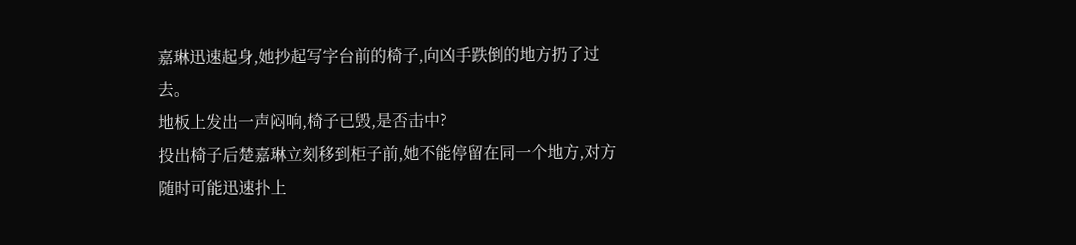嘉琳迅速起身,她抄起写字台前的椅子,向凶手跌倒的地方扔了过去。
地板上发出一声闷响,椅子已毁,是否击中?
投出椅子后楚嘉琳立刻移到柜子前,她不能停留在同一个地方,对方随时可能迅速扑上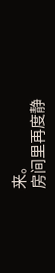来。
房间里再度静